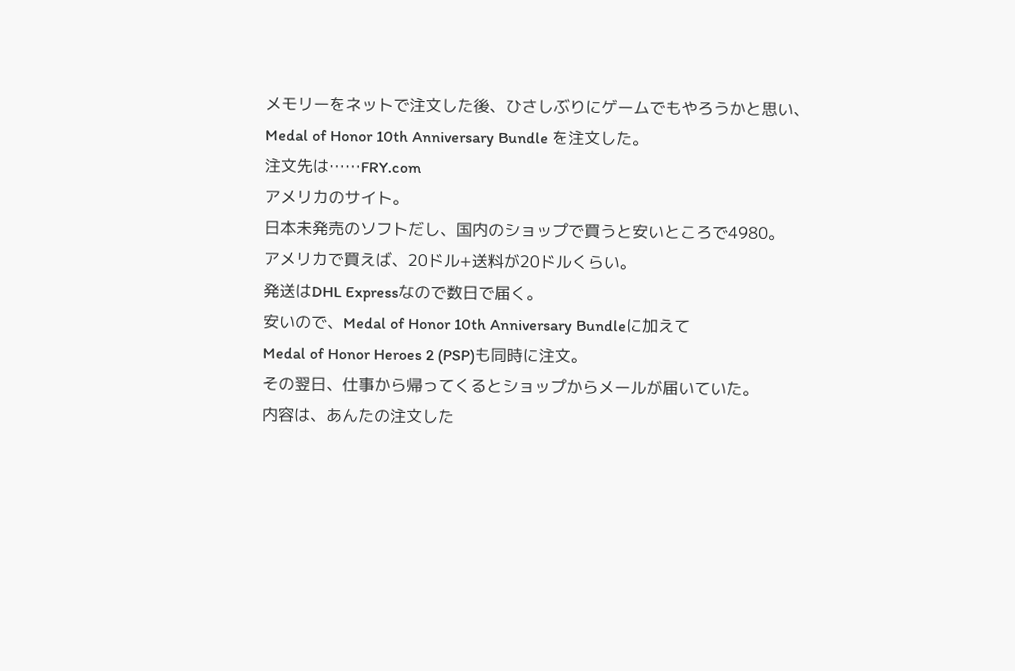メモリーをネットで注文した後、ひさしぶりにゲームでもやろうかと思い、
Medal of Honor 10th Anniversary Bundle を注文した。
注文先は……FRY.com
アメリカのサイト。
日本未発売のソフトだし、国内のショップで買うと安いところで4980。
アメリカで買えば、20ドル+送料が20ドルくらい。
発送はDHL Expressなので数日で届く。
安いので、Medal of Honor 10th Anniversary Bundleに加えて
Medal of Honor Heroes 2 (PSP)も同時に注文。
その翌日、仕事から帰ってくるとショップからメールが届いていた。
内容は、あんたの注文した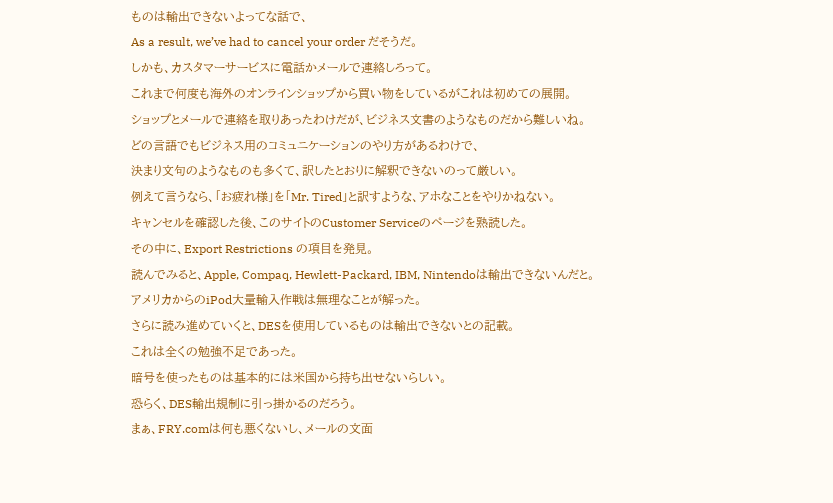ものは輸出できないよってな話で、
As a result, we’ve had to cancel your order だそうだ。
しかも、カスタマーサービスに電話かメールで連絡しろって。
これまで何度も海外のオンラインショップから買い物をしているがこれは初めての展開。
ショップとメールで連絡を取りあったわけだが、ビジネス文書のようなものだから難しいね。
どの言語でもビジネス用のコミュニケーションのやり方があるわけで、
決まり文句のようなものも多くて、訳したとおりに解釈できないのって厳しい。
例えて言うなら、「お疲れ様」を「Mr. Tired」と訳すような、アホなことをやりかねない。
キャンセルを確認した後、このサイトのCustomer Serviceのページを熟読した。
その中に、Export Restrictions の項目を発見。
読んでみると、Apple, Compaq, Hewlett-Packard, IBM, Nintendoは輸出できないんだと。
アメリカからのiPod大量輸入作戦は無理なことが解った。
さらに読み進めていくと、DESを使用しているものは輸出できないとの記載。
これは全くの勉強不足であった。
暗号を使ったものは基本的には米国から持ち出せないらしい。
恐らく、DES輸出規制に引っ掛かるのだろう。
まぁ、FRY.comは何も悪くないし、メールの文面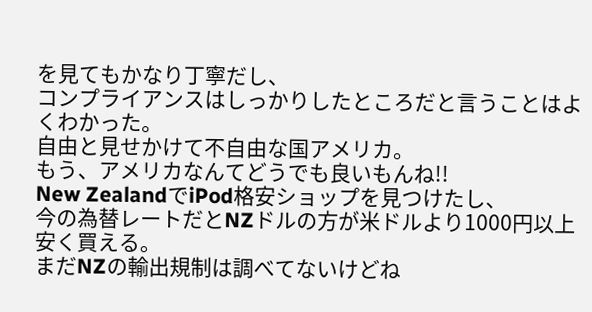を見てもかなり丁寧だし、
コンプライアンスはしっかりしたところだと言うことはよくわかった。
自由と見せかけて不自由な国アメリカ。
もう、アメリカなんてどうでも良いもんね!!
New ZealandでiPod格安ショップを見つけたし、
今の為替レートだとNZドルの方が米ドルより1000円以上安く買える。
まだNZの輸出規制は調べてないけどね